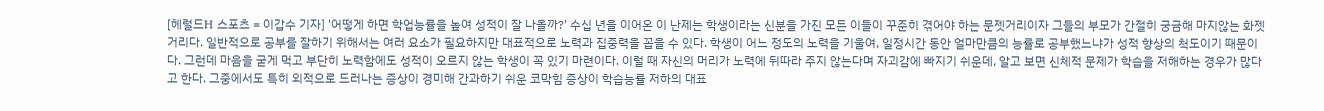[헤럴드H 스포츠 = 이갑수 기자] '어떻게 하면 학업능률을 높여 성적이 잘 나올까?' 수십 년을 이어온 이 난제는 학생이라는 신분을 가진 모든 이들이 꾸준히 겪어야 하는 문젯거리이자 그들의 부모가 간절히 궁금해 마지않는 화젯거리다. 일반적으로 공부를 잘하기 위해서는 여러 요소가 필요하지만 대표적으로 노력과 집중력을 꼽을 수 있다. 학생이 어느 정도의 노력을 기울여, 일정시간 동안 얼마만큼의 능률로 공부했느냐가 성적 향상의 척도이기 때문이다. 그런데 마음을 굳게 먹고 부단히 노력함에도 성적이 오르지 않는 학생이 꼭 있기 마련이다. 이럴 때 자신의 머리가 노력에 뒤따라 주지 않는다며 자괴감에 빠지기 쉬운데, 알고 보면 신체적 문제가 학습을 저해하는 경우가 많다고 한다. 그중에서도 특히 외적으로 드러나는 증상이 경미해 간과하기 쉬운 코막힘 증상이 학습능률 저하의 대표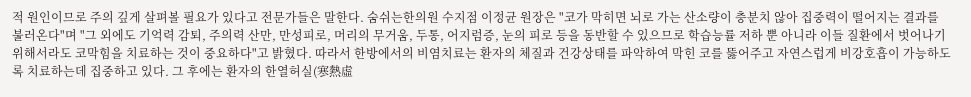적 원인이므로 주의 깊게 살펴볼 필요가 있다고 전문가들은 말한다. 숨쉬는한의원 수지점 이정균 원장은 "코가 막히면 뇌로 가는 산소량이 충분치 않아 집중력이 떨어지는 결과를 불러온다"며 "그 외에도 기억력 감퇴, 주의력 산만, 만성피로, 머리의 무거움, 두통, 어지럼증, 눈의 피로 등을 동반할 수 있으므로 학습능률 저하 뿐 아니라 이들 질환에서 벗어나기 위해서라도 코막힘을 치료하는 것이 중요하다"고 밝혔다. 따라서 한방에서의 비염치료는 환자의 체질과 건강상태를 파악하여 막힌 코를 뚫어주고 자연스럽게 비강호흡이 가능하도록 치료하는데 집중하고 있다. 그 후에는 환자의 한열허실(寒熱虛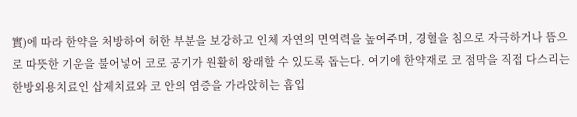實)에 따라 한약을 처방하여 허한 부분을 보강하고 인체 자연의 면역력을 높여주며, 경혈을 침으로 자극하거나 뜸으로 따뜻한 기운을 불어넣어 코로 공기가 원활히 왕래할 수 있도록 돕는다. 여기에 한약재로 코 점막을 직접 다스리는 한방외용치료인 삽제치료와 코 안의 염증을 가라앉히는 흡입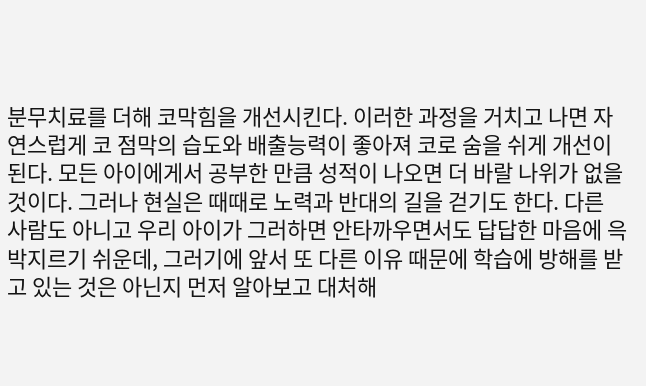분무치료를 더해 코막힘을 개선시킨다. 이러한 과정을 거치고 나면 자연스럽게 코 점막의 습도와 배출능력이 좋아져 코로 숨을 쉬게 개선이 된다. 모든 아이에게서 공부한 만큼 성적이 나오면 더 바랄 나위가 없을 것이다. 그러나 현실은 때때로 노력과 반대의 길을 걷기도 한다. 다른 사람도 아니고 우리 아이가 그러하면 안타까우면서도 답답한 마음에 윽박지르기 쉬운데, 그러기에 앞서 또 다른 이유 때문에 학습에 방해를 받고 있는 것은 아닌지 먼저 알아보고 대처해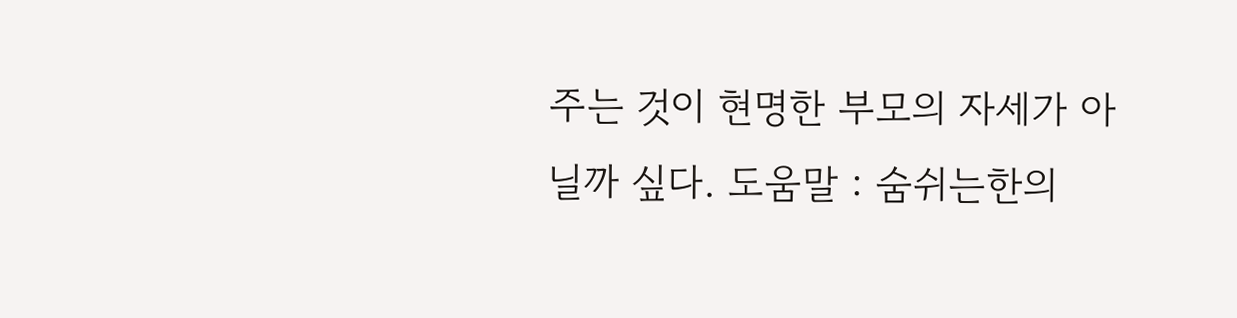주는 것이 현명한 부모의 자세가 아닐까 싶다. 도움말 : 숨쉬는한의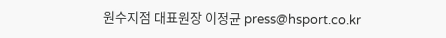원수지점 대표원장 이정균 press@hsport.co.kr